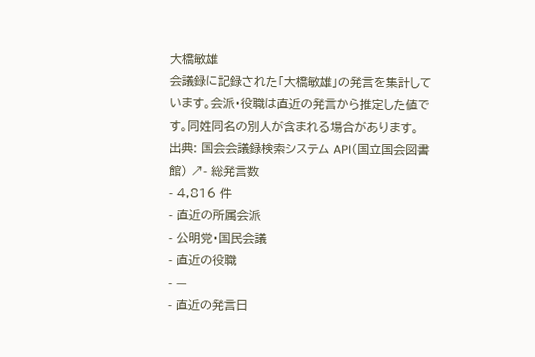大橋敏雄
会議録に記録された「大橋敏雄」の発言を集計しています。会派・役職は直近の発言から推定した値です。同姓同名の別人が含まれる場合があります。
出典: 国会会議録検索システム API(国立国会図書館) ↗- 総発言数
- 4,816 件
- 直近の所属会派
- 公明党・国民会議
- 直近の役職
- —
- 直近の発言日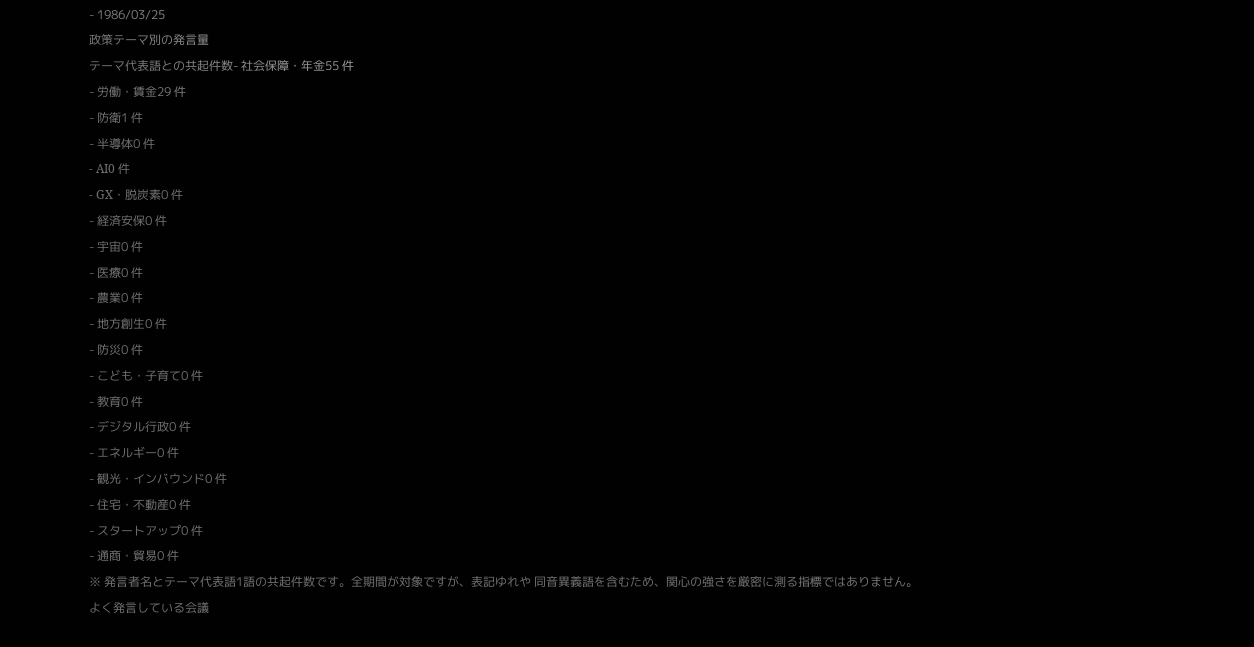- 1986/03/25
政策テーマ別の発言量
テーマ代表語との共起件数- 社会保障・年金55 件
- 労働・賃金29 件
- 防衛1 件
- 半導体0 件
- AI0 件
- GX・脱炭素0 件
- 経済安保0 件
- 宇宙0 件
- 医療0 件
- 農業0 件
- 地方創生0 件
- 防災0 件
- こども・子育て0 件
- 教育0 件
- デジタル行政0 件
- エネルギー0 件
- 観光・インバウンド0 件
- 住宅・不動産0 件
- スタートアップ0 件
- 通商・貿易0 件
※ 発言者名とテーマ代表語1語の共起件数です。全期間が対象ですが、表記ゆれや 同音異義語を含むため、関心の強さを厳密に測る指標ではありません。
よく発言している会議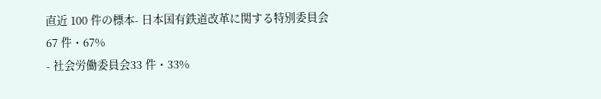直近 100 件の標本- 日本国有鉄道改革に関する特別委員会67 件・67%
- 社会労働委員会33 件・33%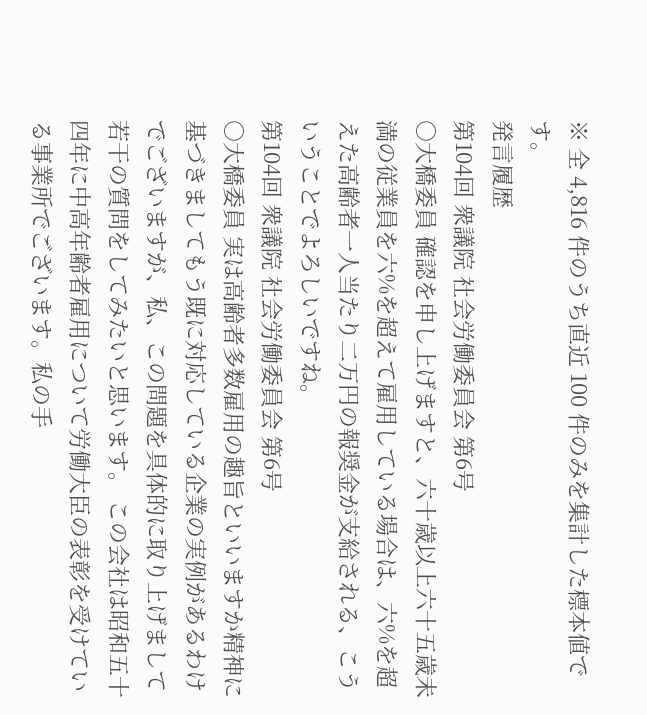※ 全 4,816 件のうち直近 100 件のみを集計した標本値です。
発言履歴
第104回 衆議院 社会労働委員会 第6号
○大橋委員 確認を申し上げますと、六十歳以上六十五歳未満の従業員を六%を超えて雇用している場合は、六%を超えた高齢者一人当たり二万円の報奨金が支給される、こういうことでよろしいですね。
第104回 衆議院 社会労働委員会 第6号
○大橋委員 実は高齢者多数雇用の趣旨といいますか精神に基づきましてもう既に対応している企業の実例があるわけでございますが、私、この問題を具体的に取り上げまして若干の質問をしてみたいと思います。 この会社は昭和五十四年に中高年齢者雇用について労働大臣の表彰を受けている事業所でございます。私の手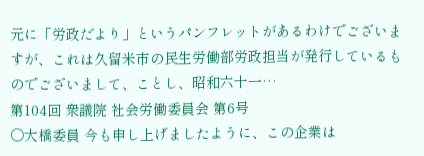元に「労政だより」というパンフレットがあるわけでございますが、これは久留米市の民生労働部労政担当が発行しているものでございまして、ことし、昭和六十一…
第104回 衆議院 社会労働委員会 第6号
○大橋委員 今も申し上げましたように、この企業は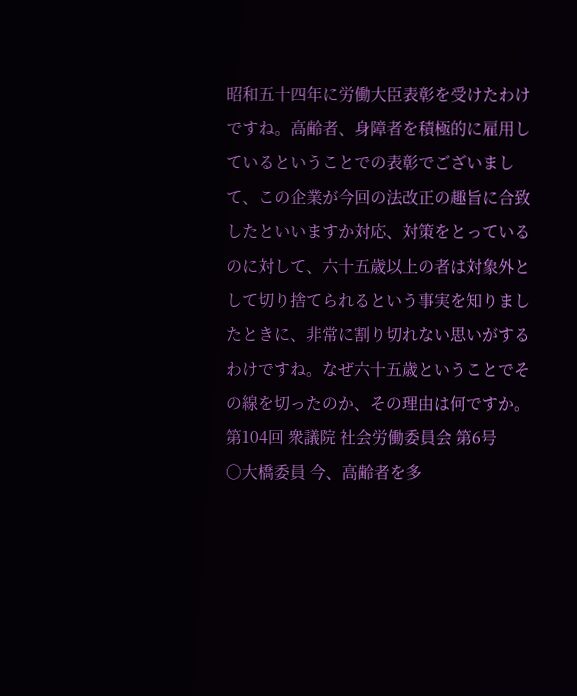昭和五十四年に労働大臣表彰を受けたわけですね。高齢者、身障者を積極的に雇用しているということでの表彰でございまして、この企業が今回の法改正の趣旨に合致したといいますか対応、対策をとっているのに対して、六十五歳以上の者は対象外として切り捨てられるという事実を知りましたときに、非常に割り切れない思いがするわけですね。なぜ六十五歳ということでその線を切ったのか、その理由は何ですか。
第104回 衆議院 社会労働委員会 第6号
○大橋委員 今、高齢者を多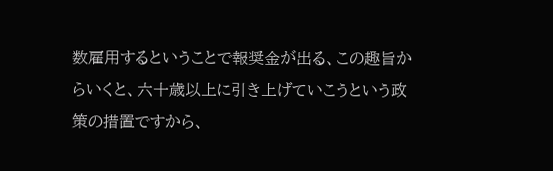数雇用するということで報奨金が出る、この趣旨からいくと、六十歳以上に引き上げていこうという政策の措置ですから、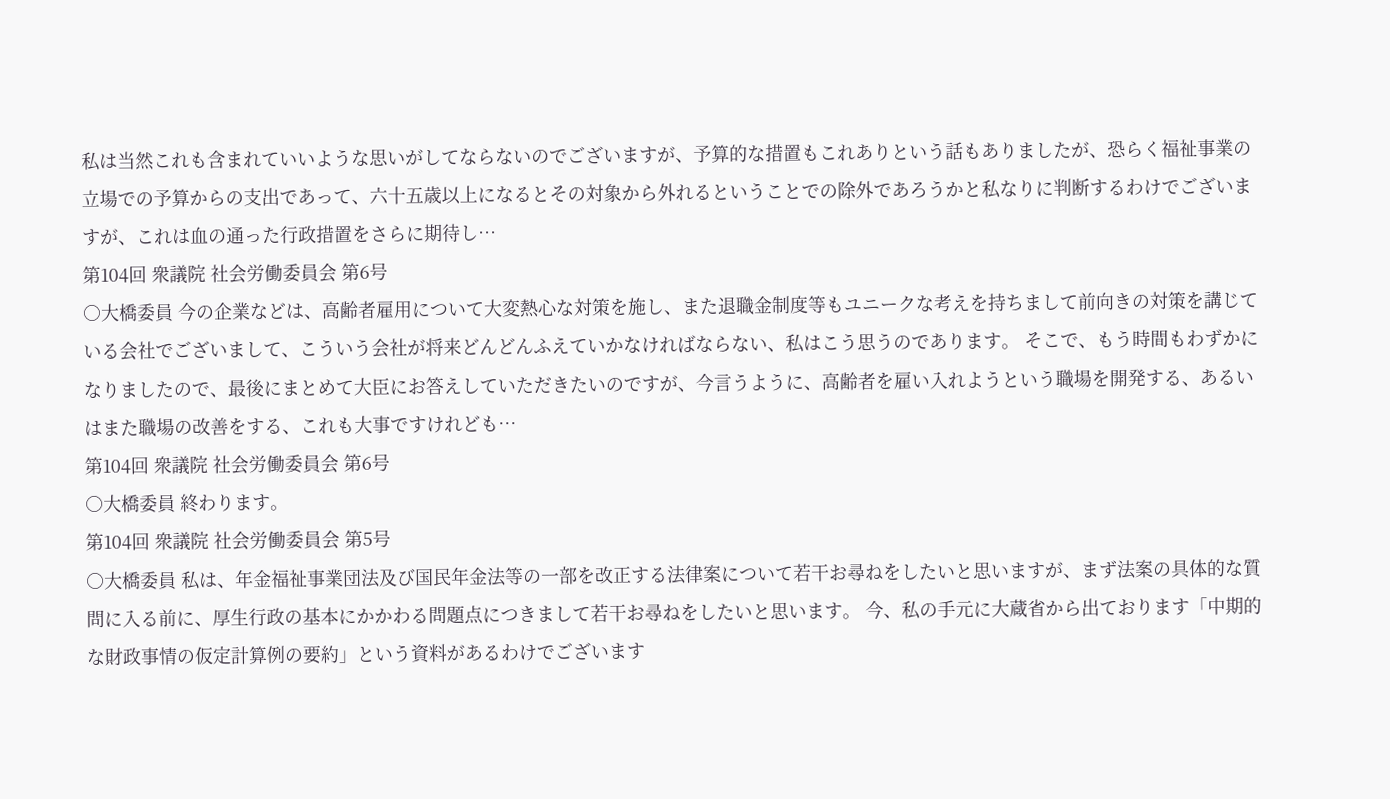私は当然これも含まれていいような思いがしてならないのでございますが、予算的な措置もこれありという話もありましたが、恐らく福祉事業の立場での予算からの支出であって、六十五歳以上になるとその対象から外れるということでの除外であろうかと私なりに判断するわけでございますが、これは血の通った行政措置をさらに期待し…
第104回 衆議院 社会労働委員会 第6号
○大橋委員 今の企業などは、高齢者雇用について大変熱心な対策を施し、また退職金制度等もユニークな考えを持ちまして前向きの対策を講じている会社でございまして、こういう会社が将来どんどんふえていかなければならない、私はこう思うのであります。 そこで、もう時間もわずかになりましたので、最後にまとめて大臣にお答えしていただきたいのですが、今言うように、高齢者を雇い入れようという職場を開発する、あるいはまた職場の改善をする、これも大事ですけれども…
第104回 衆議院 社会労働委員会 第6号
○大橋委員 終わります。
第104回 衆議院 社会労働委員会 第5号
○大橋委員 私は、年金福祉事業団法及び国民年金法等の一部を改正する法律案について若干お尋ねをしたいと思いますが、まず法案の具体的な質問に入る前に、厚生行政の基本にかかわる問題点につきまして若干お尋ねをしたいと思います。 今、私の手元に大蔵省から出ております「中期的な財政事情の仮定計算例の要約」という資料があるわけでございます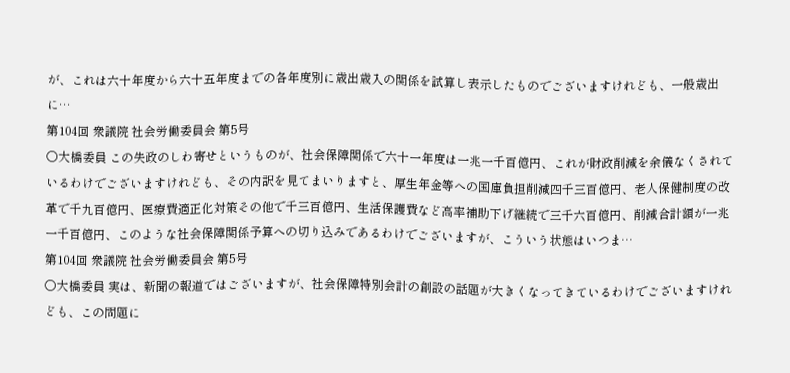が、これは六十年度から六十五年度までの各年度別に歳出歳入の関係を試算し表示したものでございますけれども、一般歳出に…
第104回 衆議院 社会労働委員会 第5号
○大橋委員 この失政のしわ寄せというものが、社会保障関係で六十一年度は一兆一千百億円、これが財政削減を余儀なくされているわけでございますけれども、その内訳を見てまいりますと、厚生年金等への国庫負担削減四千三百億円、老人保健制度の改革で千九百億円、医療費適正化対策その他で千三百億円、生活保護費など高率補助下げ継続で三千六百億円、削減合計額が一兆一千百億円、このような社会保障関係予算への切り込みであるわけでございますが、こういう状態はいつま…
第104回 衆議院 社会労働委員会 第5号
○大橋委員 実は、新聞の報道ではございますが、社会保障特別会計の創設の話題が大きくなってきているわけでございますけれども、この問題に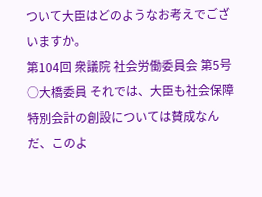ついて大臣はどのようなお考えでございますか。
第104回 衆議院 社会労働委員会 第5号
○大橋委員 それでは、大臣も社会保障特別会計の創設については賛成なんだ、このよ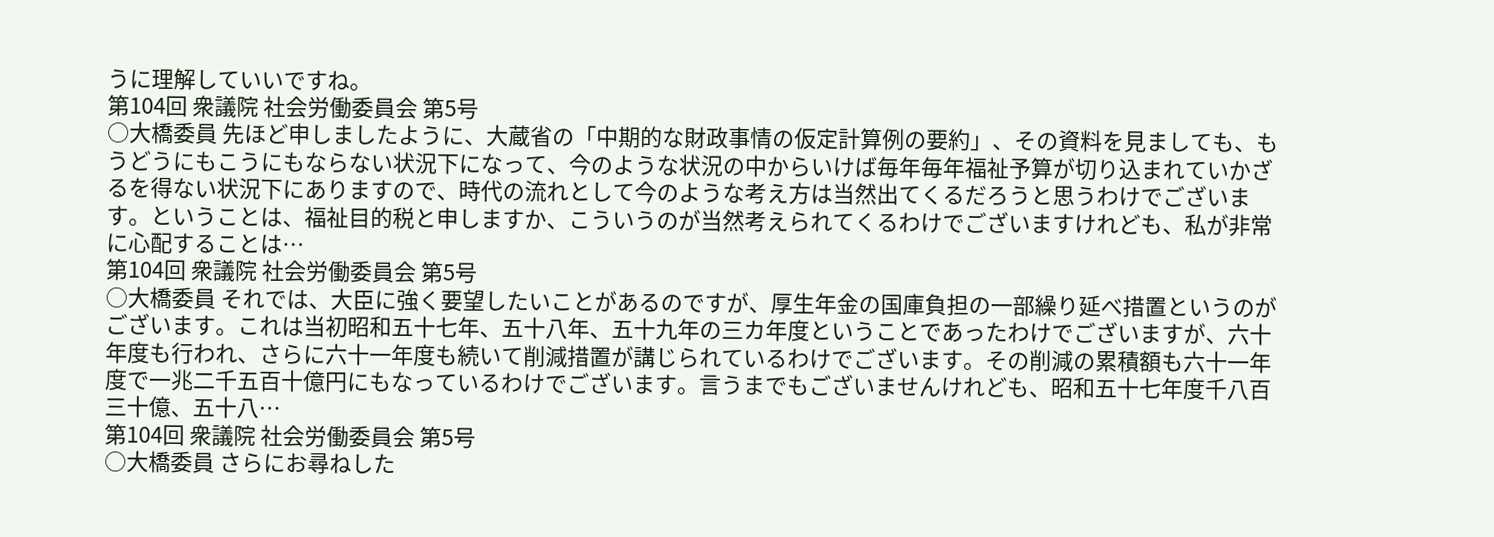うに理解していいですね。
第104回 衆議院 社会労働委員会 第5号
○大橋委員 先ほど申しましたように、大蔵省の「中期的な財政事情の仮定計算例の要約」、その資料を見ましても、もうどうにもこうにもならない状況下になって、今のような状況の中からいけば毎年毎年福祉予算が切り込まれていかざるを得ない状況下にありますので、時代の流れとして今のような考え方は当然出てくるだろうと思うわけでございます。ということは、福祉目的税と申しますか、こういうのが当然考えられてくるわけでございますけれども、私が非常に心配することは…
第104回 衆議院 社会労働委員会 第5号
○大橋委員 それでは、大臣に強く要望したいことがあるのですが、厚生年金の国庫負担の一部繰り延べ措置というのがございます。これは当初昭和五十七年、五十八年、五十九年の三カ年度ということであったわけでございますが、六十年度も行われ、さらに六十一年度も続いて削減措置が講じられているわけでございます。その削減の累積額も六十一年度で一兆二千五百十億円にもなっているわけでございます。言うまでもございませんけれども、昭和五十七年度千八百三十億、五十八…
第104回 衆議院 社会労働委員会 第5号
○大橋委員 さらにお尋ねした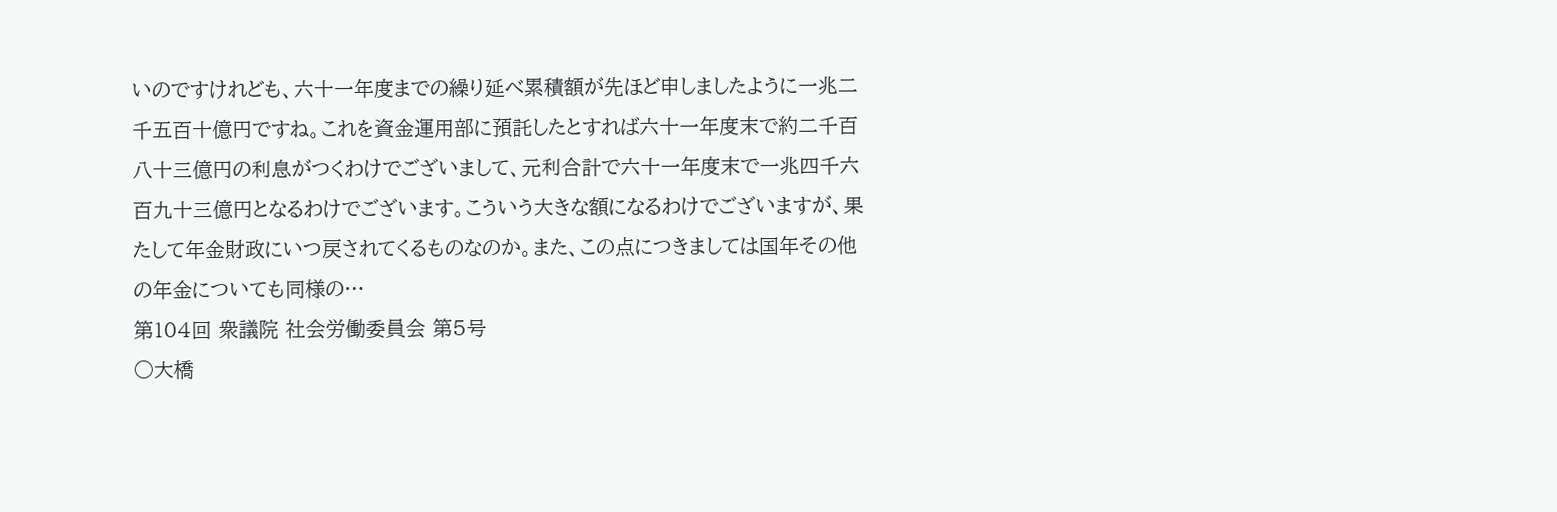いのですけれども、六十一年度までの繰り延べ累積額が先ほど申しましたように一兆二千五百十億円ですね。これを資金運用部に預託したとすれば六十一年度末で約二千百八十三億円の利息がつくわけでございまして、元利合計で六十一年度末で一兆四千六百九十三億円となるわけでございます。こういう大きな額になるわけでございますが、果たして年金財政にいつ戻されてくるものなのか。また、この点につきましては国年その他の年金についても同様の…
第104回 衆議院 社会労働委員会 第5号
○大橋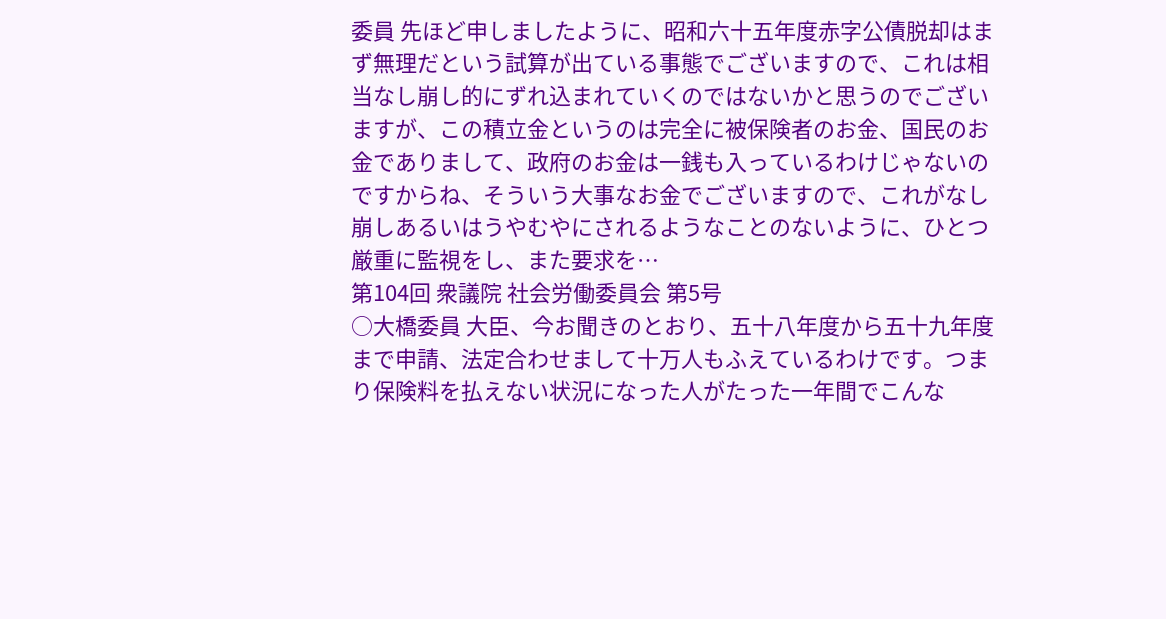委員 先ほど申しましたように、昭和六十五年度赤字公債脱却はまず無理だという試算が出ている事態でございますので、これは相当なし崩し的にずれ込まれていくのではないかと思うのでございますが、この積立金というのは完全に被保険者のお金、国民のお金でありまして、政府のお金は一銭も入っているわけじゃないのですからね、そういう大事なお金でございますので、これがなし崩しあるいはうやむやにされるようなことのないように、ひとつ厳重に監視をし、また要求を…
第104回 衆議院 社会労働委員会 第5号
○大橋委員 大臣、今お聞きのとおり、五十八年度から五十九年度まで申請、法定合わせまして十万人もふえているわけです。つまり保険料を払えない状況になった人がたった一年間でこんな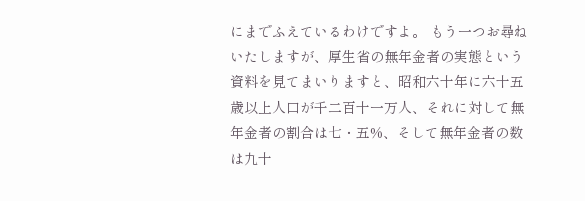にまでふえているわけですよ。 もう一つお尋ねいたしますが、厚生省の無年金者の実態という資料を見てまいりますと、昭和六十年に六十五歳以上人口が千二百十一万人、それに対して無年金者の割合は七・五%、そして無年金者の数は九十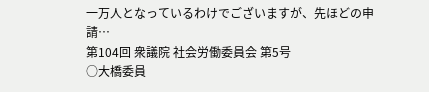一万人となっているわけでございますが、先ほどの申請…
第104回 衆議院 社会労働委員会 第5号
○大橋委員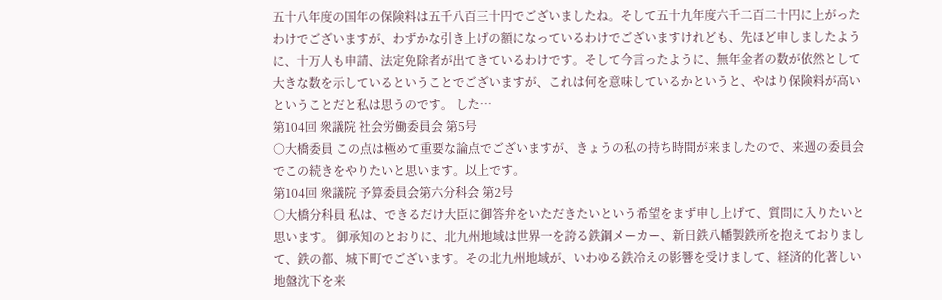五十八年度の国年の保険料は五千八百三十円でございましたね。そして五十九年度六千二百二十円に上がったわけでございますが、わずかな引き上げの額になっているわけでございますけれども、先ほど申しましたように、十万人も申請、法定免除者が出てきているわけです。そして今言ったように、無年金者の数が依然として大きな数を示しているということでございますが、これは何を意味しているかというと、やはり保険料が高いということだと私は思うのです。 した…
第104回 衆議院 社会労働委員会 第5号
○大橋委員 この点は極めて重要な論点でございますが、きょうの私の持ち時間が来ましたので、来週の委員会でこの続きをやりたいと思います。以上です。
第104回 衆議院 予算委員会第六分科会 第2号
○大橋分科員 私は、できるだけ大臣に御答弁をいただきたいという希望をまず申し上げて、質問に入りたいと思います。 御承知のとおりに、北九州地域は世界一を誇る鉄鋼メーカー、新日鉄八幡製鉄所を抱えておりまして、鉄の都、城下町でございます。その北九州地域が、いわゆる鉄冷えの影響を受けまして、経済的化著しい地盤沈下を来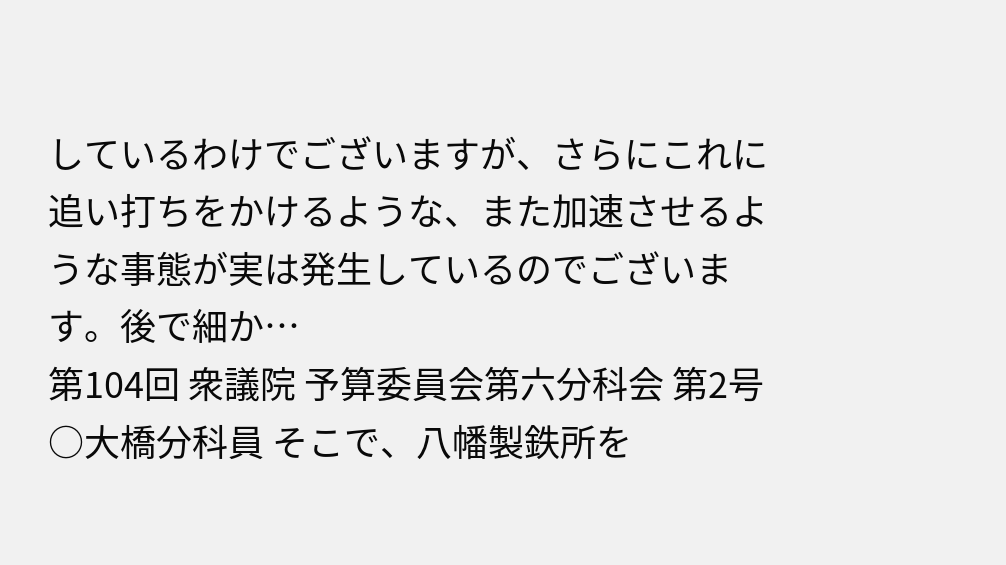しているわけでございますが、さらにこれに追い打ちをかけるような、また加速させるような事態が実は発生しているのでございます。後で細か…
第104回 衆議院 予算委員会第六分科会 第2号
○大橋分科員 そこで、八幡製鉄所を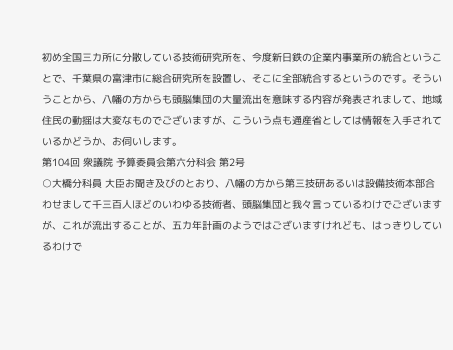初め全国三カ所に分散している技術研究所を、今度新日鉄の企業内事業所の統合ということで、千葉県の富津市に総合研究所を設置し、そこに全部統合するというのです。そういうことから、八幡の方からも頭脳集団の大量流出を意味する内容が発表されまして、地域住民の動揺は大変なものでございますが、こういう点も通産省としては情報を入手されているかどうか、お伺いします。
第104回 衆議院 予算委員会第六分科会 第2号
○大橋分科員 大臣お聞き及びのとおり、八幡の方から第三技研あるいは設備技術本部合わせまして千三百人ほどのいわゆる技術者、頭脳集団と我々言っているわけでございますが、これが流出することが、五カ年計画のようではございますけれども、はっきりしているわけで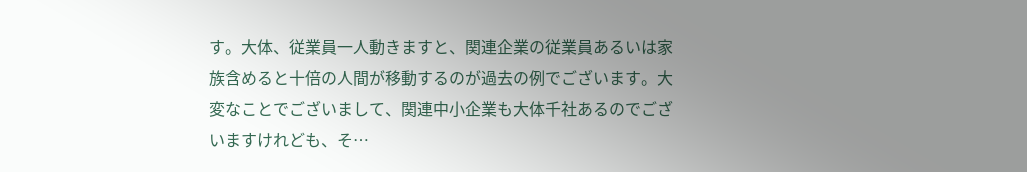す。大体、従業員一人動きますと、関連企業の従業員あるいは家族含めると十倍の人間が移動するのが過去の例でございます。大変なことでございまして、関連中小企業も大体千社あるのでございますけれども、そ…